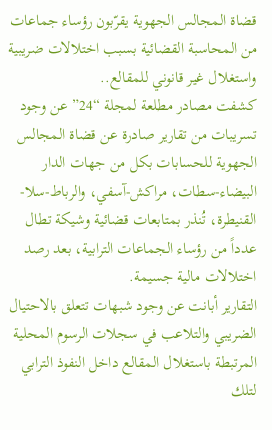قضاة المجالس الجهوية يقرّبون رؤساء جماعات من المحاسبة القضائية بسبب اختلالات ضريبية واستغلال غير قانوني للمقالع..
كشفت مصادر مطلعة لمجلة “24” عن وجود تسريبات من تقارير صادرة عن قضاة المجالس الجهوية للحسابات بكل من جهات الدار البيضاء-سطات، مراكش-آسفي، والرباط-سلا-القنيطرة، تُنذر بمتابعات قضائية وشيكة تطال عدداً من رؤساء الجماعات الترابية، بعد رصد اختلالات مالية جسيمة.
التقارير أبانت عن وجود شبهات تتعلق بالاحتيال الضريبي والتلاعب في سجلات الرسوم المحلية المرتبطة باستغلال المقالع داخل النفوذ الترابي لتلك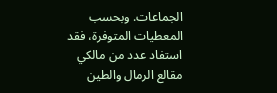الجماعات. وبحسب المعطيات المتوفرة، فقد استفاد عدد من مالكي مقالع الرمال والطين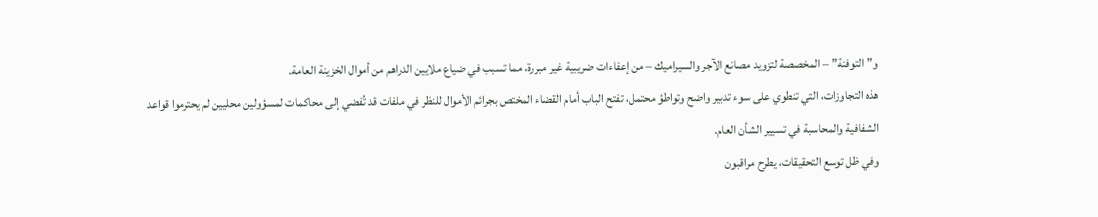و”التوفنة” – المخصصة لتزويد مصانع الآجر والسيراميك – من إعفاءات ضريبية غير مبررة، مما تسبب في ضياع ملايين الدراهم من أموال الخزينة العامة.
هذه التجاوزات، التي تنطوي على سوء تدبير واضح وتواطؤ محتمل، تفتح الباب أمام القضاء المختص بجرائم الأموال للنظر في ملفات قد تُفضي إلى محاكمات لمسؤولين محليين لم يحترموا قواعد الشفافية والمحاسبة في تسيير الشأن العام.
وفي ظل توسع التحقيقات، يطرح مراقبون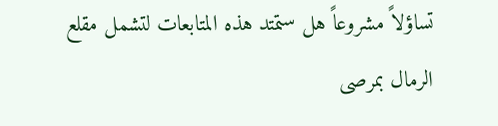تساؤلاً مشروعاً هل ستمتد هذه المتابعات لتشمل مقلع الرمال بمرصى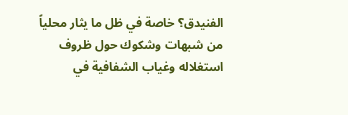الفنيدق؟ خاصة في ظل ما يثار محلياً من شبهات وشكوك حول ظروف استغلاله وغياب الشفافية في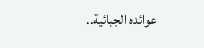عوائده الجبائية..